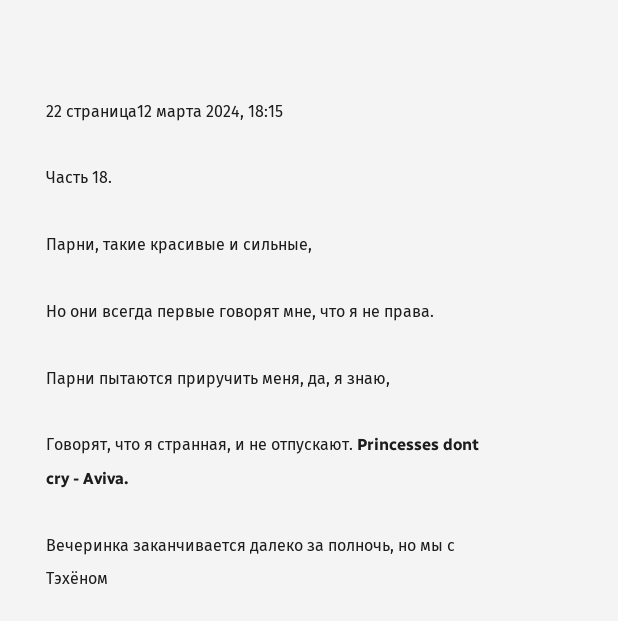22 страница12 марта 2024, 18:15

Часть 18.

Парни, такие красивые и сильные,

Но они всегда первые говорят мне, что я не права.

Парни пытаются приручить меня, да, я знаю,

Говорят, что я странная, и не отпускают. Princesses dont cry - Aviva.

Вечеринка заканчивается далеко за полночь, но мы с Тэхёном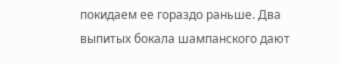покидаем ее гораздо раньше. Два выпитых бокала шампанского дают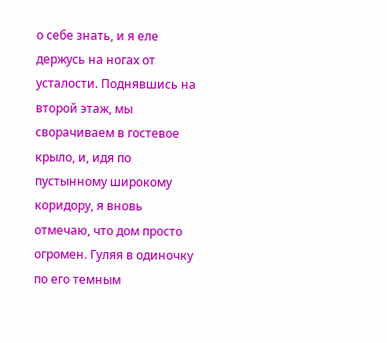о себе знать, и я еле держусь на ногах от усталости. Поднявшись на второй этаж, мы сворачиваем в гостевое крыло, и, идя по пустынному широкому коридору, я вновь отмечаю, что дом просто огромен. Гуляя в одиночку по его темным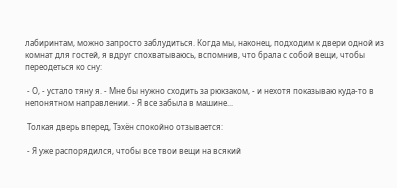лабиринтам, можно запросто заблудиться. Когда мы, наконец, подходим к двери одной из комнат для гостей, я вдруг спохватываюсь, вспомнив, что брала с собой вещи, чтобы переодеться ко сну:

 - О, - устало тяну я. - Мне бы нужно сходить за рюкзаком, - и нехотя показываю куда-то в непонятном направлении. - Я все забыла в машине...

 Толкая дверь вперед, Тэхён спокойно отзывается:

 - Я уже распорядился, чтобы все твои вещи на всякий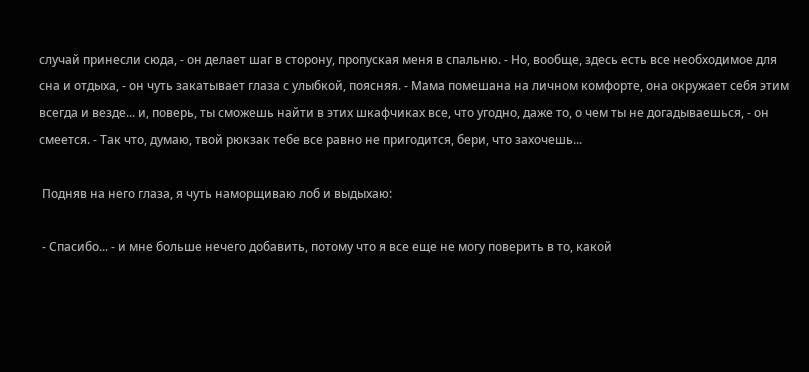случай принесли сюда, - он делает шаг в сторону, пропуская меня в спальню. - Но, вообще, здесь есть все необходимое для сна и отдыха, - он чуть закатывает глаза с улыбкой, поясняя. - Мама помешана на личном комфорте, она окружает себя этим всегда и везде... и, поверь, ты сможешь найти в этих шкафчиках все, что угодно, даже то, о чем ты не догадываешься, - он смеется. - Так что, думаю, твой рюкзак тебе все равно не пригодится, бери, что захочешь...

 Подняв на него глаза, я чуть наморщиваю лоб и выдыхаю:

 - Спасибо... - и мне больше нечего добавить, потому что я все еще не могу поверить в то, какой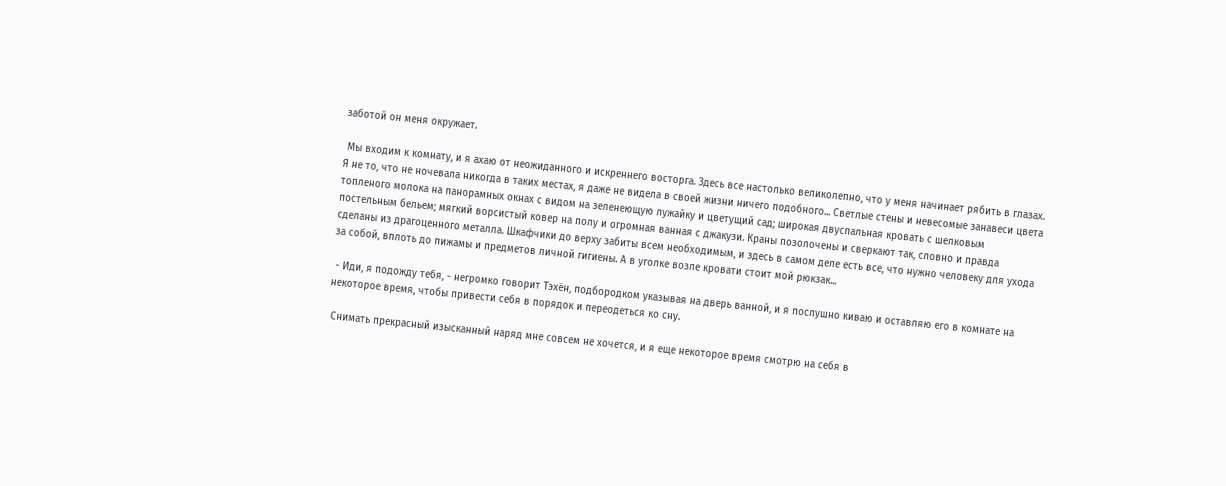заботой он меня окружает.

 Мы входим к комнату, и я ахаю от неожиданного и искреннего восторга. Здесь все настолько великолепно, что у меня начинает рябить в глазах. Я не то, что не ночевала никогда в таких местах, я даже не видела в своей жизни ничего подобного... Светлые стены и невесомые занавеси цвета топленого молока на панорамных окнах с видом на зеленеющую лужайку и цветущий сад; широкая двуспальная кровать с шелковым постельным бельем; мягкий ворсистый ковер на полу и огромная ванная с джакузи. Краны позолочены и сверкают так, словно и правда сделаны из драгоценного металла. Шкафчики до верху забиты всем необходимым, и здесь в самом деле есть все, что нужно человеку для ухода за собой, вплоть до пижамы и предметов личной гигиены. А в уголке возле кровати стоит мой рюкзак...

 - Иди, я подожду тебя, - негромко говорит Тэхён, подбородком указывая на дверь ванной, и я послушно киваю и оставляю его в комнате на некоторое время, чтобы привести себя в порядок и переодеться ко сну.

 Снимать прекрасный изысканный наряд мне совсем не хочется, и я еще некоторое время смотрю на себя в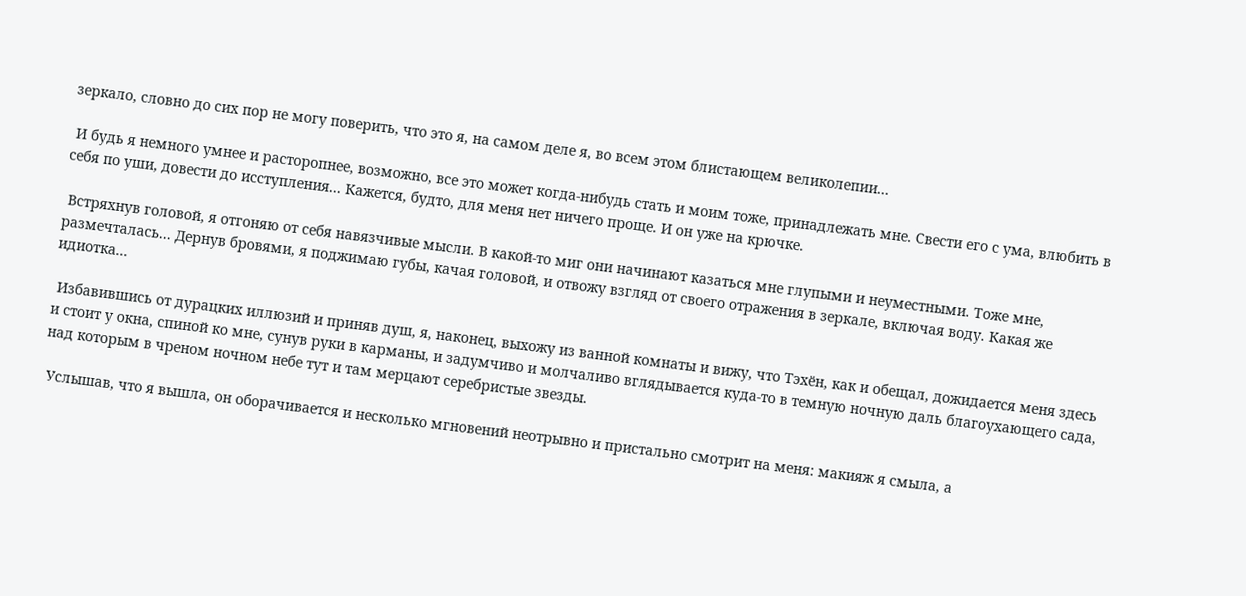зеркало, словно до сих пор не могу поверить, что это я, на самом деле я, во всем этом блистающем великолепии...

 И будь я немного умнее и расторопнее, возможно, все это может когда-нибудь стать и моим тоже, принадлежать мне. Свести его с ума, влюбить в себя по уши, довести до исступления... Кажется, будто, для меня нет ничего проще. И он уже на крючке.

 Встряхнув головой, я отгоняю от себя навязчивые мысли. В какой-то миг они начинают казаться мне глупыми и неуместными. Тоже мне, размечталась... Дернув бровями, я поджимаю губы, качая головой, и отвожу взгляд от своего отражения в зеркале, включая воду. Какая же идиотка...

 Избавившись от дурацких иллюзий и приняв душ, я, наконец, выхожу из ванной комнаты и вижу, что Тэхён, как и обещал, дожидается меня здесь и стоит у окна, спиной ко мне, сунув руки в карманы, и задумчиво и молчаливо вглядывается куда-то в темную ночную даль благоухающего сада, над которым в чреном ночном небе тут и там мерцают серебристые звезды.

 Услышав, что я вышла, он оборачивается и несколько мгновений неотрывно и пристально смотрит на меня: макияж я смыла, а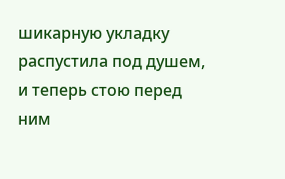шикарную укладку распустила под душем, и теперь стою перед ним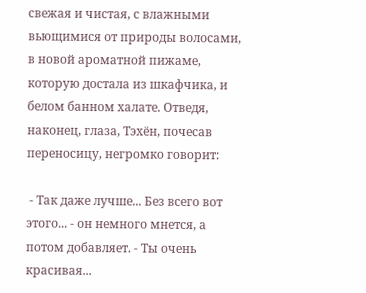свежая и чистая, с влажными вьющимися от природы волосами, в новой ароматной пижаме, которую достала из шкафчика, и белом банном халате. Отведя, наконец, глаза, Тэхён, почесав переносицу, негромко говорит:

 - Так даже лучше... Без всего вот этого... - он немного мнется, а потом добавляет. - Ты очень красивая...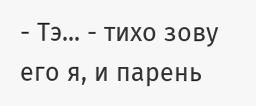- Тэ... - тихо зову его я, и парень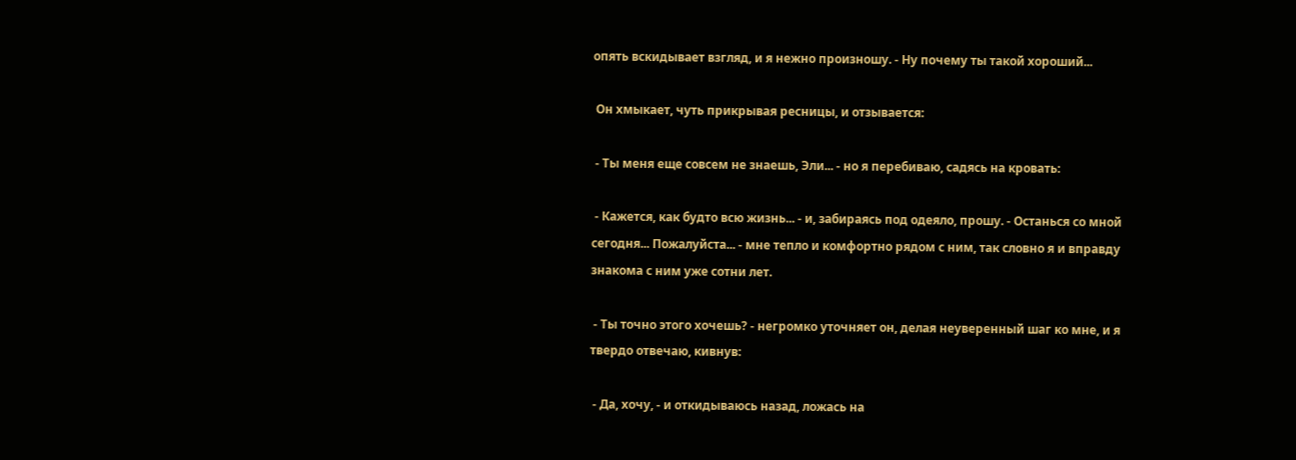опять вскидывает взгляд, и я нежно произношу. - Ну почему ты такой хороший...

 Он хмыкает, чуть прикрывая ресницы, и отзывается:

 - Ты меня еще совсем не знаешь, Эли... - но я перебиваю, садясь на кровать:

 - Кажется, как будто всю жизнь... - и, забираясь под одеяло, прошу. - Останься со мной сегодня... Пожалуйста... - мне тепло и комфортно рядом с ним, так словно я и вправду знакома с ним уже сотни лет.

 - Ты точно этого хочешь? - негромко уточняет он, делая неуверенный шаг ко мне, и я твердо отвечаю, кивнув:

 - Да, хочу, - и откидываюсь назад, ложась на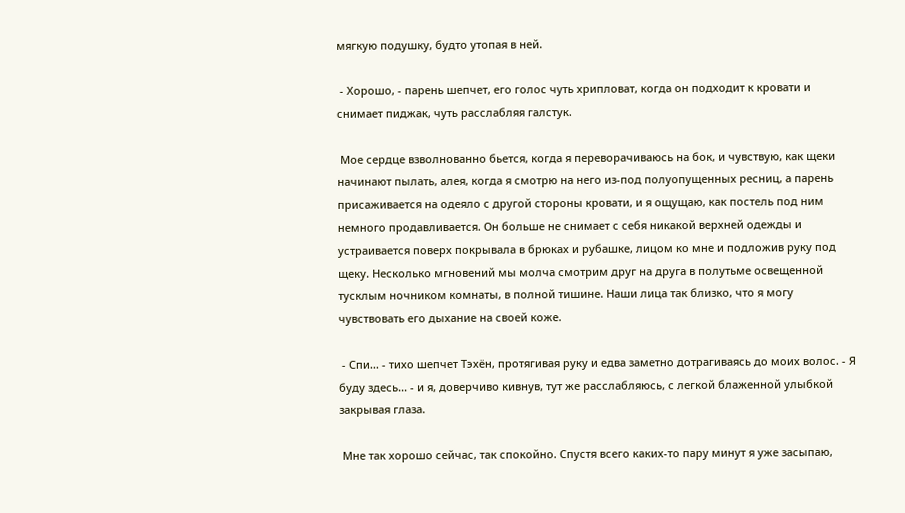мягкую подушку, будто утопая в ней.

 - Хорошо, - парень шепчет, его голос чуть хрипловат, когда он подходит к кровати и снимает пиджак, чуть расслабляя галстук.

 Мое сердце взволнованно бьется, когда я переворачиваюсь на бок, и чувствую, как щеки начинают пылать, алея, когда я смотрю на него из-под полуопущенных ресниц, а парень присаживается на одеяло с другой стороны кровати, и я ощущаю, как постель под ним немного продавливается. Он больше не снимает с себя никакой верхней одежды и устраивается поверх покрывала в брюках и рубашке, лицом ко мне и подложив руку под щеку. Несколько мгновений мы молча смотрим друг на друга в полутьме освещенной тусклым ночником комнаты, в полной тишине. Наши лица так близко, что я могу чувствовать его дыхание на своей коже.

 - Спи... - тихо шепчет Тэхён, протягивая руку и едва заметно дотрагиваясь до моих волос. - Я буду здесь... - и я, доверчиво кивнув, тут же расслабляюсь, с легкой блаженной улыбкой закрывая глаза.

 Мне так хорошо сейчас, так спокойно. Спустя всего каких-то пару минут я уже засыпаю,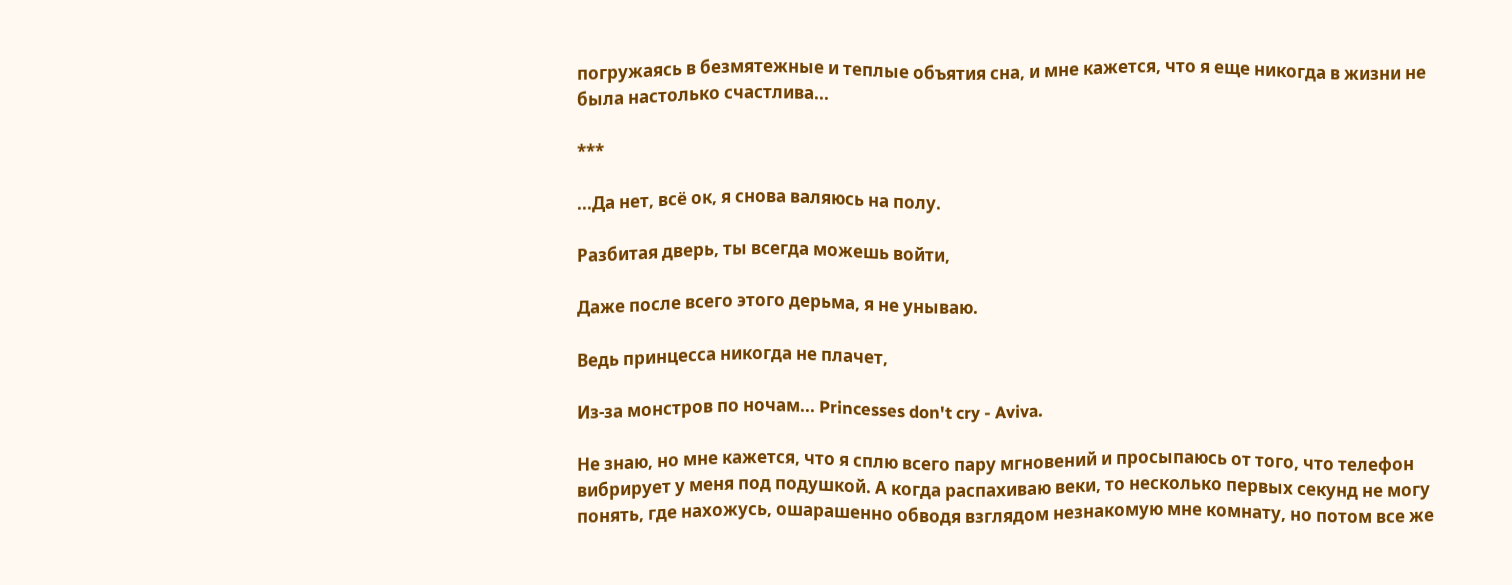погружаясь в безмятежные и теплые объятия сна, и мне кажется, что я еще никогда в жизни не была настолько счастлива...

***

...Да нет, всё ок, я снова валяюсь на полу.

Разбитая дверь, ты всегда можешь войти,

Даже после всего этого дерьма, я не унываю.

Ведь принцесса никогда не плачет,

Из-за монстров по ночам... Princesses don't cry - Aviva.

Не знаю, но мне кажется, что я сплю всего пару мгновений и просыпаюсь от того, что телефон вибрирует у меня под подушкой. А когда распахиваю веки, то несколько первых секунд не могу понять, где нахожусь, ошарашенно обводя взглядом незнакомую мне комнату, но потом все же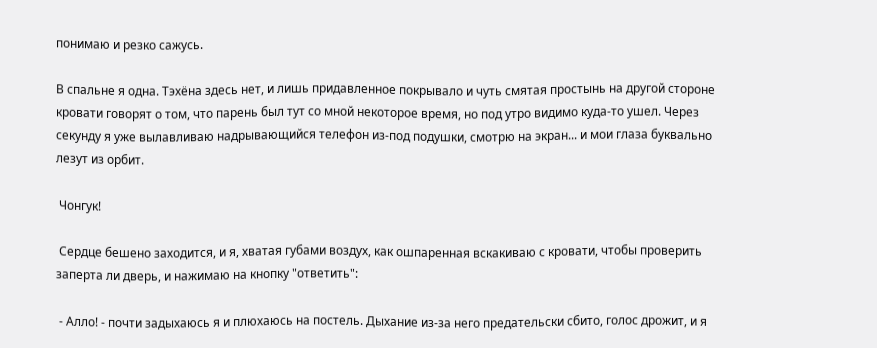понимаю и резко сажусь.

В спальне я одна. Тэхёна здесь нет, и лишь придавленное покрывало и чуть смятая простынь на другой стороне кровати говорят о том, что парень был тут со мной некоторое время, но под утро видимо куда-то ушел. Через секунду я уже вылавливаю надрывающийся телефон из-под подушки, смотрю на экран... и мои глаза буквально лезут из орбит.

 Чонгук!

 Сердце бешено заходится, и я, хватая губами воздух, как ошпаренная вскакиваю с кровати, чтобы проверить заперта ли дверь, и нажимаю на кнопку "ответить":

 - Алло! - почти задыхаюсь я и плюхаюсь на постель. Дыхание из-за него предательски сбито, голос дрожит, и я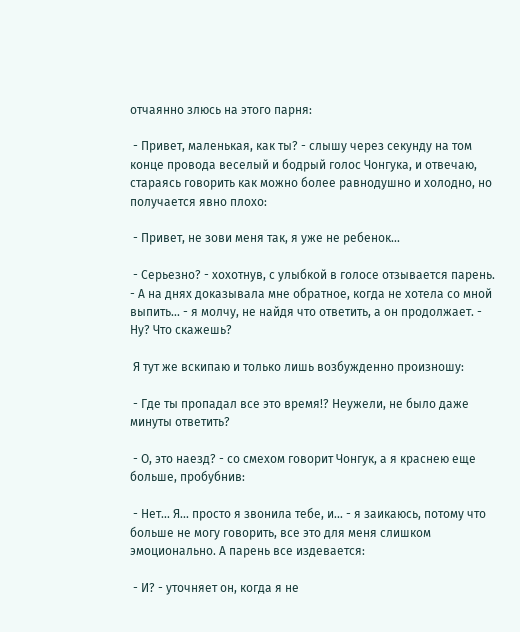отчаянно злюсь на этого парня:

 - Привет, маленькая, как ты? - слышу через секунду на том конце провода веселый и бодрый голос Чонгука, и отвечаю, стараясь говорить как можно более равнодушно и холодно, но получается явно плохо:

 - Привет, не зови меня так, я уже не ребенок...

 - Серьезно? - хохотнув, с улыбкой в голосе отзывается парень. - А на днях доказывала мне обратное, когда не хотела со мной выпить... - я молчу, не найдя что ответить, а он продолжает. - Ну? Что скажешь?

 Я тут же вскипаю и только лишь возбужденно произношу:

 - Где ты пропадал все это время!? Неужели, не было даже минуты ответить?

 - О, это наезд? - со смехом говорит Чонгук, а я краснею еще больше, пробубнив:

 - Нет... Я... просто я звонила тебе, и... - я заикаюсь, потому что больше не могу говорить, все это для меня слишком эмоционально. А парень все издевается:

 - И? - уточняет он, когда я не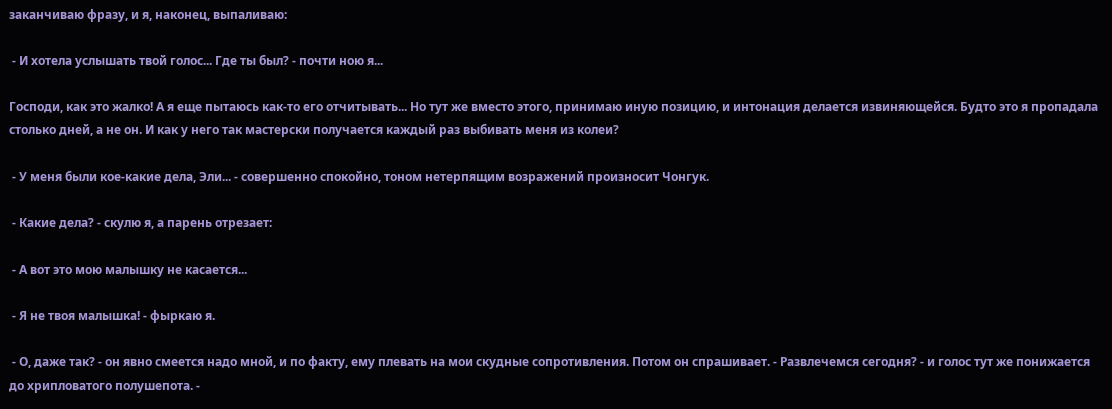заканчиваю фразу, и я, наконец, выпаливаю:

 - И хотела услышать твой голос... Где ты был? - почти ною я...

Господи, как это жалко! А я еще пытаюсь как-то его отчитывать... Но тут же вместо этого, принимаю иную позицию, и интонация делается извиняющейся. Будто это я пропадала столько дней, а не он. И как у него так мастерски получается каждый раз выбивать меня из колеи?

 - У меня были кое-какие дела, Эли... - совершенно спокойно, тоном нетерпящим возражений произносит Чонгук.

 - Какие дела? - скулю я, а парень отрезает:

 - А вот это мою малышку не касается...

 - Я не твоя малышка! - фыркаю я.

 - О, даже так? - он явно смеется надо мной, и по факту, ему плевать на мои скудные сопротивления. Потом он спрашивает. - Развлечемся сегодня? - и голос тут же понижается до хрипловатого полушепота. -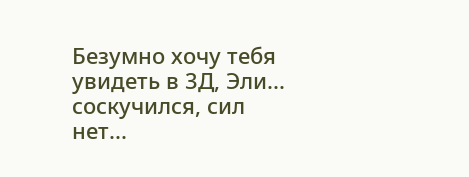Безумно хочу тебя увидеть в 3Д, Эли... соскучился, сил нет...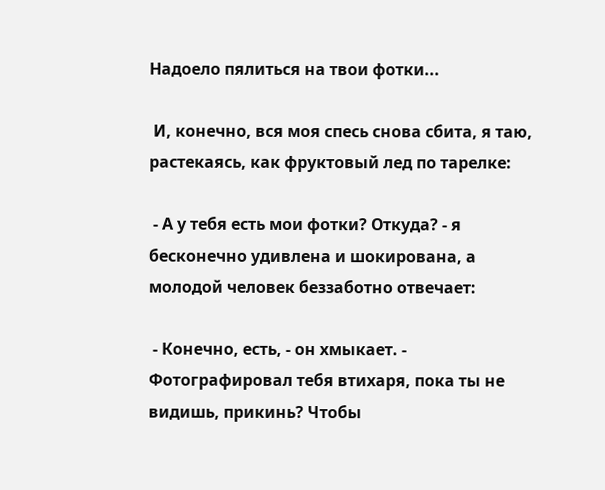Надоело пялиться на твои фотки...

 И, конечно, вся моя спесь снова сбита, я таю, растекаясь, как фруктовый лед по тарелке:

 - А у тебя есть мои фотки? Откуда? - я бесконечно удивлена и шокирована, а молодой человек беззаботно отвечает:

 - Конечно, есть, - он хмыкает. - Фотографировал тебя втихаря, пока ты не видишь, прикинь? Чтобы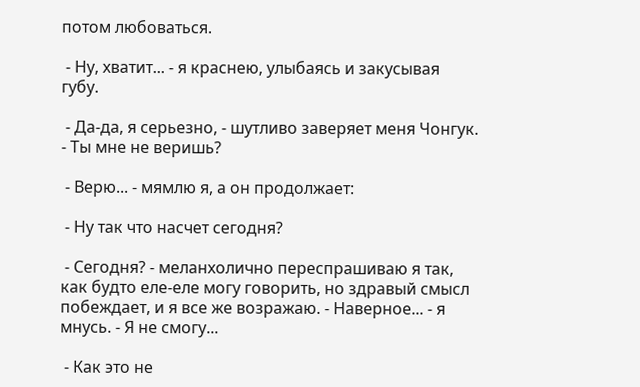потом любоваться.

 - Ну, хватит... - я краснею, улыбаясь и закусывая губу.

 - Да-да, я серьезно, - шутливо заверяет меня Чонгук. - Ты мне не веришь?

 - Верю... - мямлю я, а он продолжает:

 - Ну так что насчет сегодня?

 - Сегодня? - меланхолично переспрашиваю я так, как будто еле-еле могу говорить, но здравый смысл побеждает, и я все же возражаю. - Наверное... - я мнусь. - Я не смогу...

 - Как это не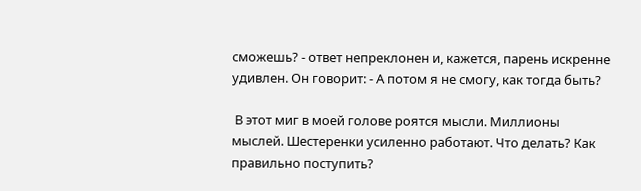сможешь? - ответ непреклонен и, кажется, парень искренне удивлен. Он говорит: - А потом я не смогу, как тогда быть?

 В этот миг в моей голове роятся мысли. Миллионы мыслей. Шестеренки усиленно работают. Что делать? Как правильно поступить?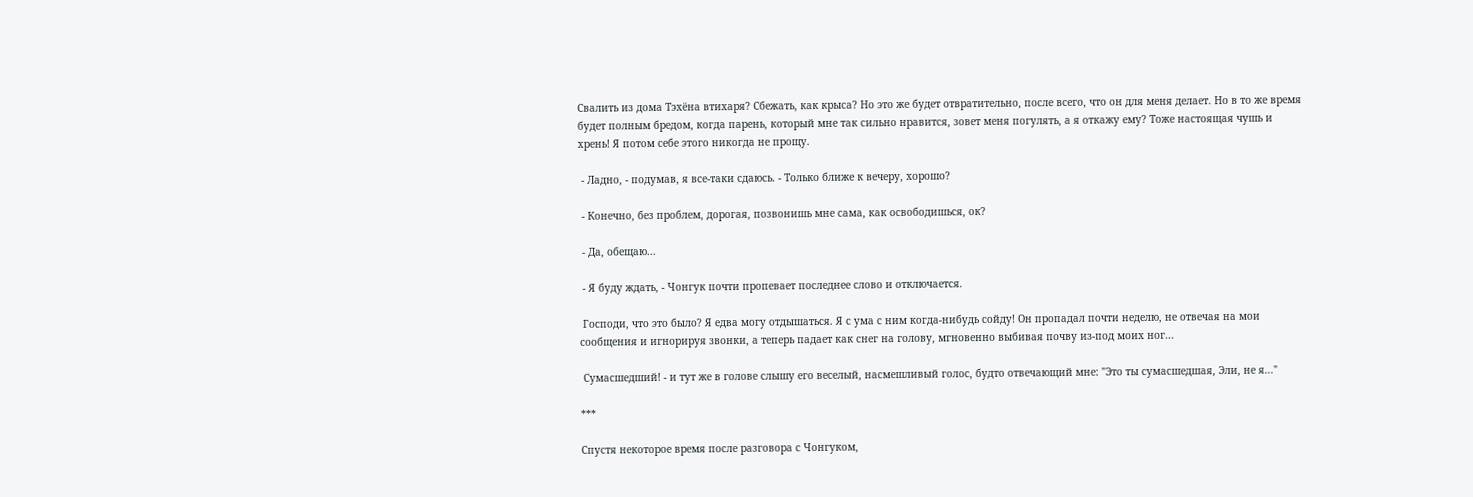Свалить из дома Тэхёна втихаря? Сбежать, как крыса? Но это же будет отвратительно, после всего, что он для меня делает. Но в то же время будет полным бредом, когда парень, который мне так сильно нравится, зовет меня погулять, а я откажу ему? Тоже настоящая чушь и хрень! Я потом себе этого никогда не прощу.

 - Ладно, - подумав, я все-таки сдаюсь. - Только ближе к вечеру, хорошо?

 - Конечно, без проблем, дорогая, позвонишь мне сама, как освободишься, ок?

 - Да, обещаю...

 - Я буду ждать, - Чонгук почти пропевает последнее слово и отключается.

 Господи, что это было? Я едва могу отдышаться. Я с ума с ним когда-нибудь сойду! Он пропадал почти неделю, не отвечая на мои сообщения и игнорируя звонки, а теперь падает как снег на голову, мгновенно выбивая почву из-под моих ног...

 Сумасшедший! - и тут же в голове слышу его веселый, насмешливый голос, будто отвечающий мне: "Это ты сумасшедшая, Эли, не я..."

***

Спустя некоторое время после разговора с Чонгуком,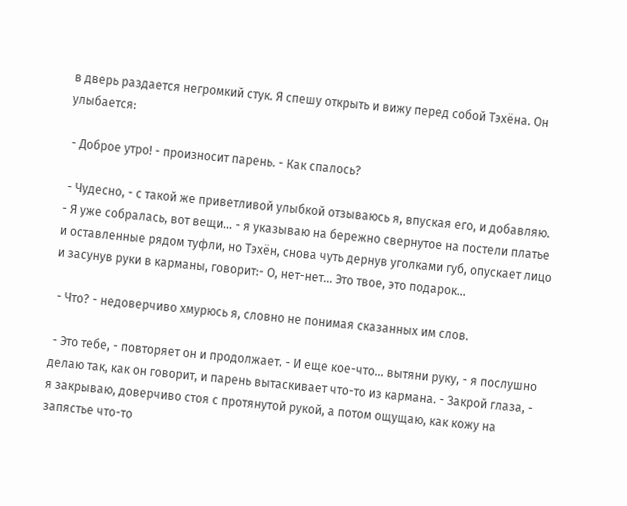в дверь раздается негромкий стук. Я спешу открыть и вижу перед собой Тэхёна. Он улыбается:

 - Доброе утро! - произносит парень. - Как спалось?

 - Чудесно, - с такой же приветливой улыбкой отзываюсь я, впуская его, и добавляю. - Я уже собралась, вот вещи... - я указываю на бережно свернутое на постели платье и оставленные рядом туфли, но Тэхён, снова чуть дернув уголками губ, опускает лицо и засунув руки в карманы, говорит:- О, нет-нет... Это твое, это подарок...

 - Что? - недоверчиво хмурюсь я, словно не понимая сказанных им слов.

 - Это тебе, - повторяет он и продолжает. - И еще кое-что... вытяни руку, - я послушно делаю так, как он говорит, и парень вытаскивает что-то из кармана. - Закрой глаза, - я закрываю, доверчиво стоя с протянутой рукой, а потом ощущаю, как кожу на запястье что-то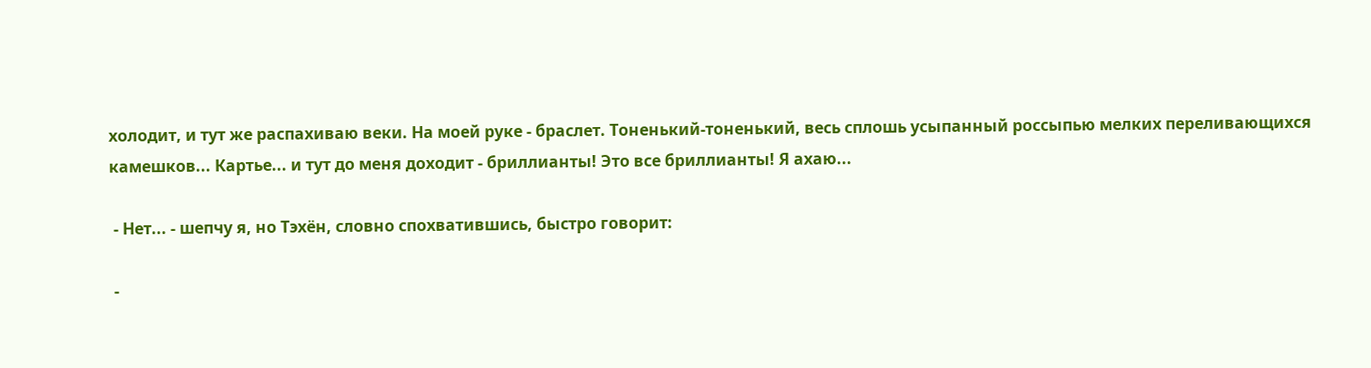холодит, и тут же распахиваю веки. На моей руке - браслет. Тоненький-тоненький, весь сплошь усыпанный россыпью мелких переливающихся камешков... Картье... и тут до меня доходит - бриллианты! Это все бриллианты! Я ахаю...

 - Нет... - шепчу я, но Тэхён, словно спохватившись, быстро говорит:

 -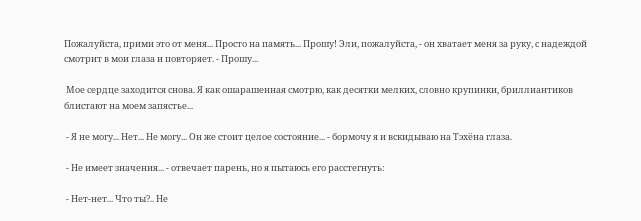Пожалуйста, прими это от меня... Просто на память... Прошу! Эли, пожалуйста, - он хватает меня за руку, с надеждой смотрит в мои глаза и повторяет. - Прошу...

 Мое сердце заходится снова. Я как ошарашенная смотрю, как десятки мелких, словно крупинки, бриллиантиков блистают на моем запястье...

 - Я не могу... Нет... Не могу... Он же стоит целое состояние... - бормочу я и вскидываю на Тэхёна глаза.

 - Не имеет значения... - отвечает парень, но я пытаюсь его расстегнуть:

 - Нет-нет... Что ты?.. Не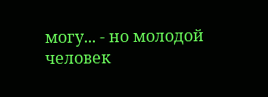могу... - но молодой человек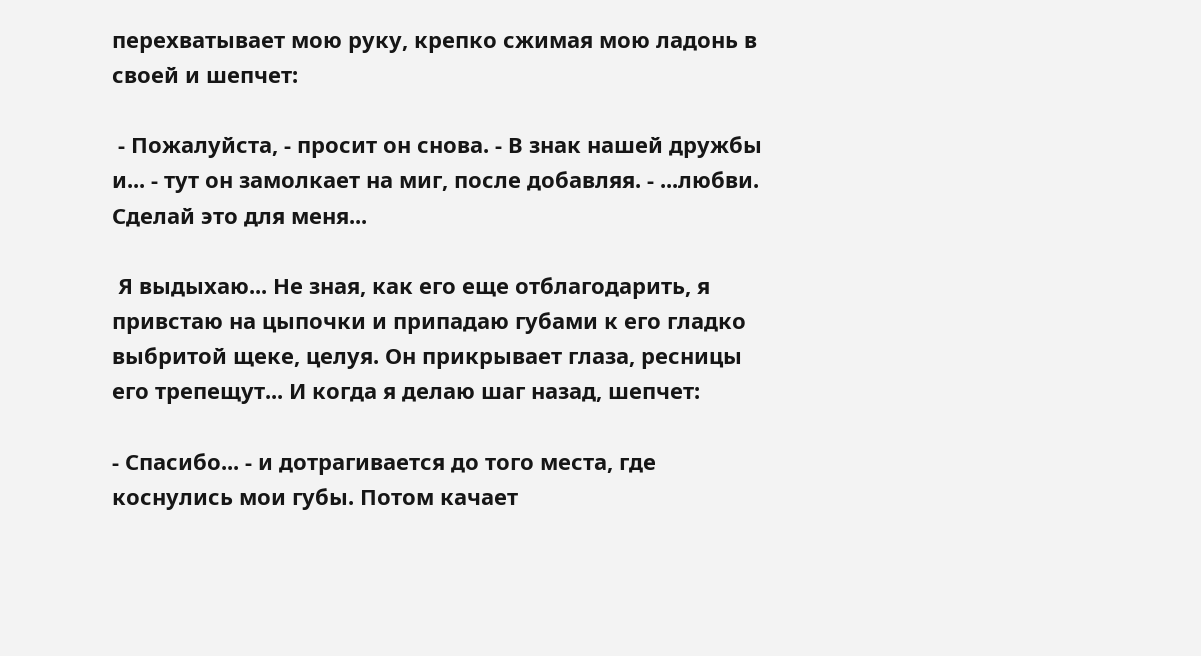перехватывает мою руку, крепко сжимая мою ладонь в своей и шепчет:

 - Пожалуйста, - просит он снова. - В знак нашей дружбы и... - тут он замолкает на миг, после добавляя. - ...любви. Сделай это для меня...

 Я выдыхаю... Не зная, как его еще отблагодарить, я привстаю на цыпочки и припадаю губами к его гладко выбритой щеке, целуя. Он прикрывает глаза, ресницы его трепещут... И когда я делаю шаг назад, шепчет:

- Спасибо... - и дотрагивается до того места, где коснулись мои губы. Потом качает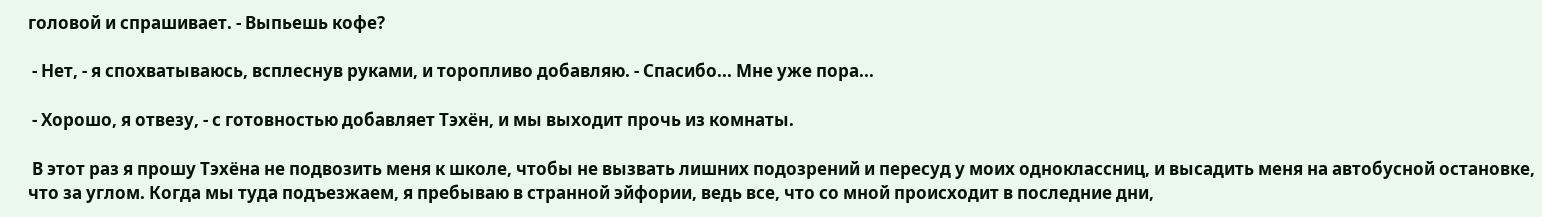головой и спрашивает. - Выпьешь кофе?

 - Нет, - я спохватываюсь, всплеснув руками, и торопливо добавляю. - Спасибо... Мне уже пора...

 - Хорошо, я отвезу, - с готовностью добавляет Тэхён, и мы выходит прочь из комнаты.

 В этот раз я прошу Тэхёна не подвозить меня к школе, чтобы не вызвать лишних подозрений и пересуд у моих одноклассниц, и высадить меня на автобусной остановке, что за углом. Когда мы туда подъезжаем, я пребываю в странной эйфории, ведь все, что со мной происходит в последние дни,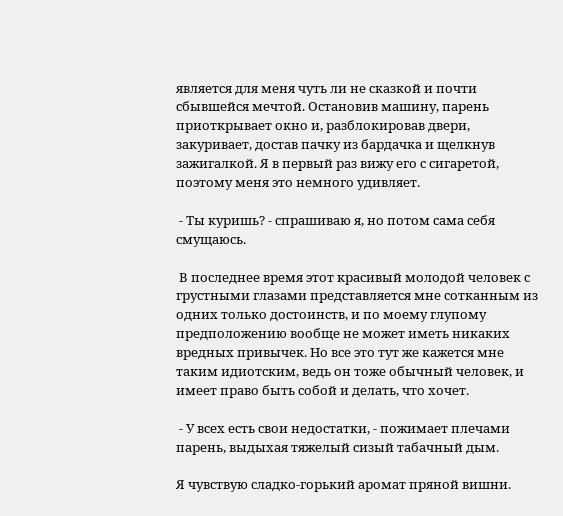является для меня чуть ли не сказкой и почти сбывшейся мечтой. Остановив машину, парень приоткрывает окно и, разблокировав двери, закуривает, достав пачку из бардачка и щелкнув зажигалкой. Я в первый раз вижу его с сигаретой, поэтому меня это немного удивляет.

 - Ты куришь? - спрашиваю я, но потом сама себя смущаюсь.

 В последнее время этот красивый молодой человек с грустными глазами представляется мне сотканным из одних только достоинств, и по моему глупому предположению вообще не может иметь никаких вредных привычек. Но все это тут же кажется мне таким идиотским, ведь он тоже обычный человек, и имеет право быть собой и делать, что хочет.

 - У всех есть свои недостатки, - пожимает плечами парень, выдыхая тяжелый сизый табачный дым.

Я чувствую сладко-горький аромат пряной вишни.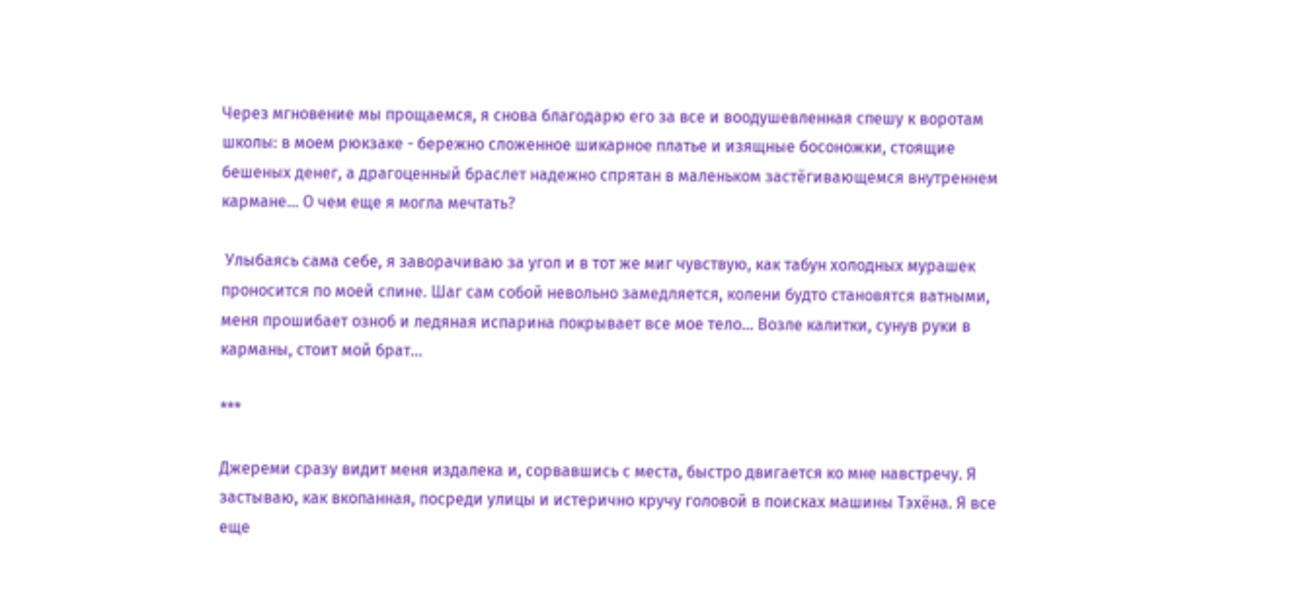Через мгновение мы прощаемся, я снова благодарю его за все и воодушевленная спешу к воротам школы: в моем рюкзаке - бережно сложенное шикарное платье и изящные босоножки, стоящие бешеных денег, а драгоценный браслет надежно спрятан в маленьком застёгивающемся внутреннем кармане... О чем еще я могла мечтать?

 Улыбаясь сама себе, я заворачиваю за угол и в тот же миг чувствую, как табун холодных мурашек проносится по моей спине. Шаг сам собой невольно замедляется, колени будто становятся ватными, меня прошибает озноб и ледяная испарина покрывает все мое тело... Возле калитки, сунув руки в карманы, стоит мой брат...

***

Джереми сразу видит меня издалека и, сорвавшись с места, быстро двигается ко мне навстречу. Я застываю, как вкопанная, посреди улицы и истерично кручу головой в поисках машины Тэхёна. Я все еще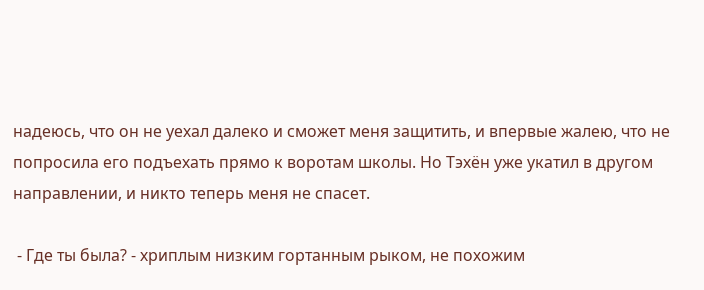надеюсь, что он не уехал далеко и сможет меня защитить, и впервые жалею, что не попросила его подъехать прямо к воротам школы. Но Тэхён уже укатил в другом направлении, и никто теперь меня не спасет.

 - Где ты была? - хриплым низким гортанным рыком, не похожим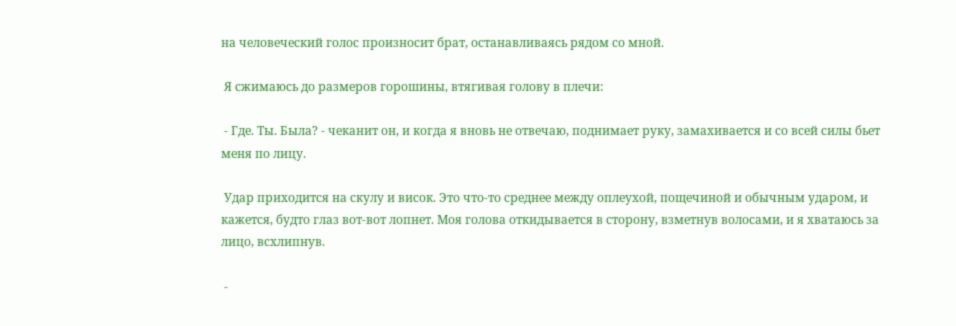на человеческий голос произносит брат, останавливаясь рядом со мной.

 Я сжимаюсь до размеров горошины, втягивая голову в плечи:

 - Где. Ты. Была? - чеканит он, и когда я вновь не отвечаю, поднимает руку, замахивается и со всей силы бьет меня по лицу.

 Удар приходится на скулу и висок. Это что-то среднее между оплеухой, пощечиной и обычным ударом, и кажется, будто глаз вот-вот лопнет. Моя голова откидывается в сторону, взметнув волосами, и я хватаюсь за лицо, всхлипнув.

 -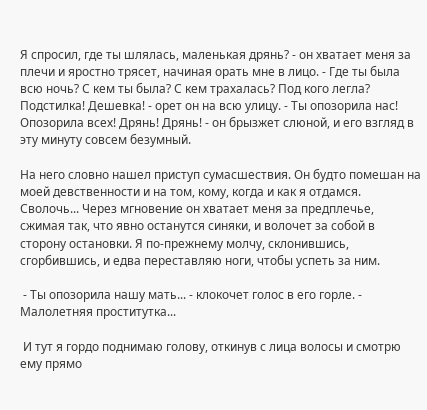Я спросил, где ты шлялась, маленькая дрянь? - он хватает меня за плечи и яростно трясет, начиная орать мне в лицо. - Где ты была всю ночь? С кем ты была? С кем трахалась? Под кого легла? Подстилка! Дешевка! - орет он на всю улицу. - Ты опозорила нас! Опозорила всех! Дрянь! Дрянь! - он брызжет слюной, и его взгляд в эту минуту совсем безумный.

На него словно нашел приступ сумасшествия. Он будто помешан на моей девственности и на том, кому, когда и как я отдамся. Сволочь... Через мгновение он хватает меня за предплечье, сжимая так, что явно останутся синяки, и волочет за собой в сторону остановки. Я по-прежнему молчу, склонившись, сгорбившись, и едва переставляю ноги, чтобы успеть за ним.

 - Ты опозорила нашу мать... - клокочет голос в его горле. - Малолетняя проститутка...

 И тут я гордо поднимаю голову, откинув с лица волосы и смотрю ему прямо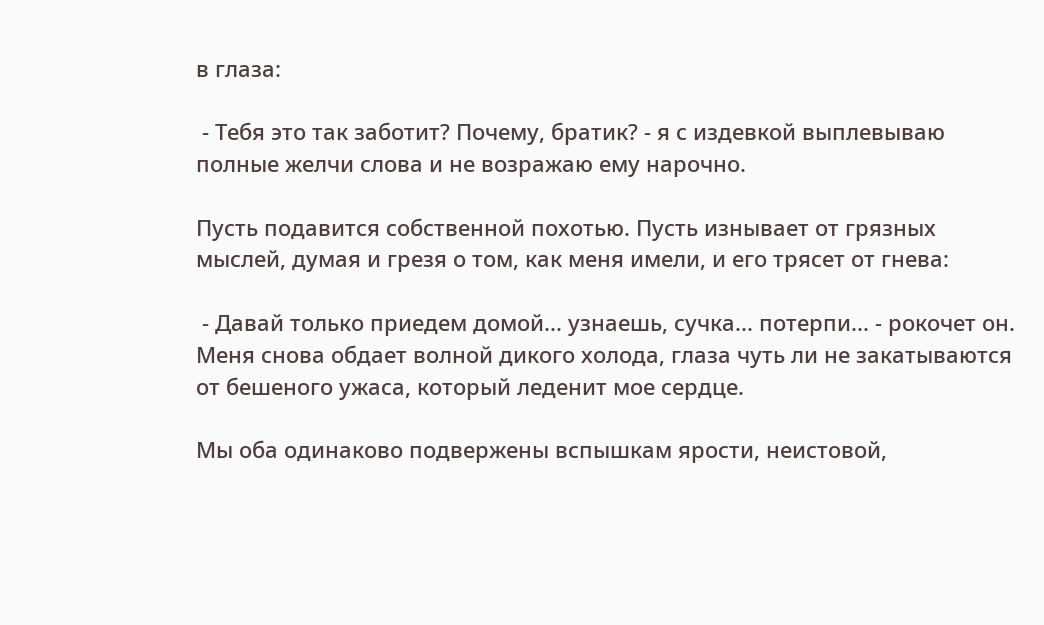в глаза:

 - Тебя это так заботит? Почему, братик? - я с издевкой выплевываю полные желчи слова и не возражаю ему нарочно.

Пусть подавится собственной похотью. Пусть изнывает от грязных мыслей, думая и грезя о том, как меня имели, и его трясет от гнева:

 - Давай только приедем домой... узнаешь, сучка... потерпи... - рокочет он. Меня снова обдает волной дикого холода, глаза чуть ли не закатываются от бешеного ужаса, который леденит мое сердце.

Мы оба одинаково подвержены вспышкам ярости, неистовой,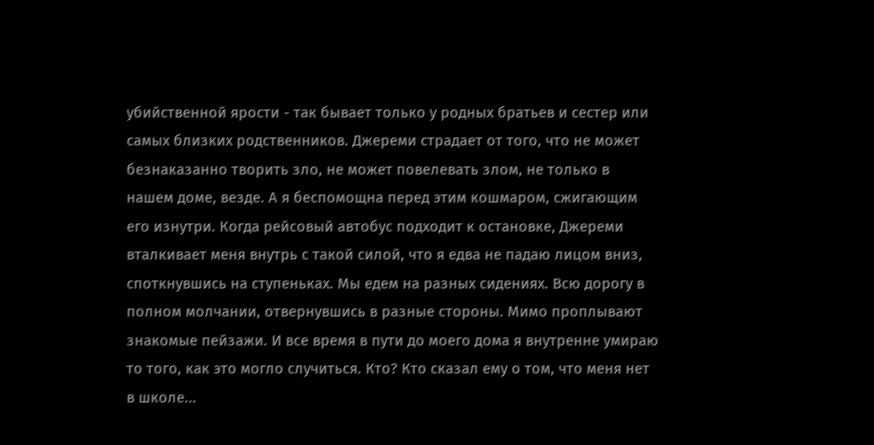убийственной ярости - так бывает только у родных братьев и сестер или самых близких родственников. Джереми страдает от того, что не может безнаказанно творить зло, не может повелевать злом, не только в нашем доме, везде. А я беспомощна перед этим кошмаром, сжигающим его изнутри. Когда рейсовый автобус подходит к остановке, Джереми вталкивает меня внутрь с такой силой, что я едва не падаю лицом вниз, споткнувшись на ступеньках. Мы едем на разных сидениях. Всю дорогу в полном молчании, отвернувшись в разные стороны. Мимо проплывают знакомые пейзажи. И все время в пути до моего дома я внутренне умираю то того, как это могло случиться. Кто? Кто сказал ему о том, что меня нет в школе...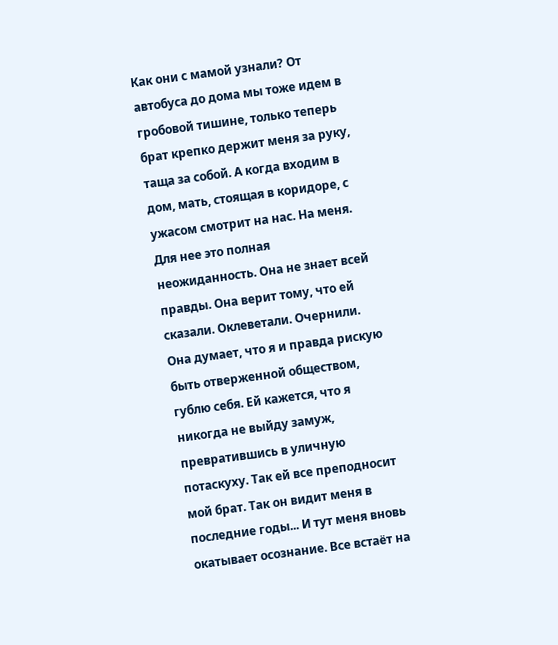Как они с мамой узнали? От автобуса до дома мы тоже идем в гробовой тишине, только теперь брат крепко держит меня за руку, таща за собой. А когда входим в дом, мать, стоящая в коридоре, с ужасом смотрит на нас. На меня. Для нее это полная неожиданность. Она не знает всей правды. Она верит тому, что ей сказали. Оклеветали. Очернили. Она думает, что я и правда рискую быть отверженной обществом, гублю себя. Ей кажется, что я никогда не выйду замуж, превратившись в уличную потаскуху. Так ей все преподносит мой брат. Так он видит меня в последние годы... И тут меня вновь окатывает осознание. Все встаёт на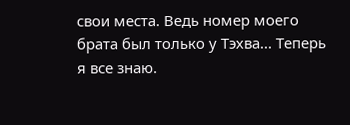свои места. Ведь номер моего брата был только у Тэхва... Теперь я все знаю.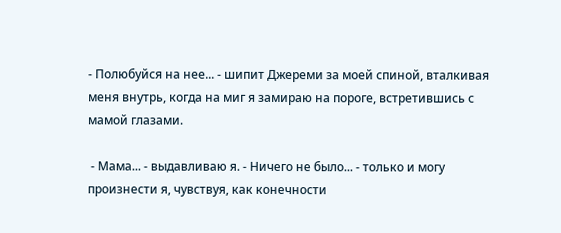- Полюбуйся на нее... - шипит Джереми за моей спиной, вталкивая меня внутрь, когда на миг я замираю на пороге, встретившись с мамой глазами.

 - Мама... - выдавливаю я. - Ничего не было... - только и могу произнести я, чувствуя, как конечности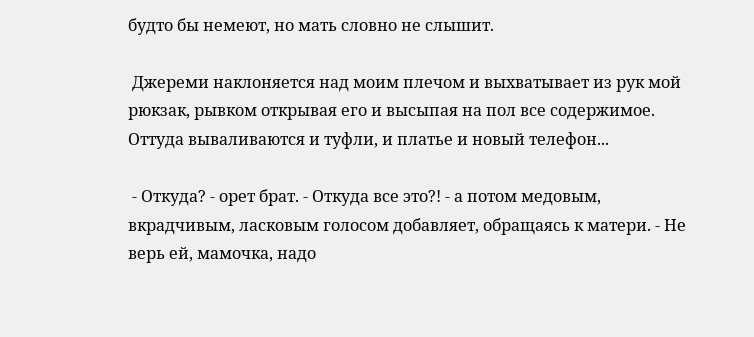будто бы немеют, но мать словно не слышит.

 Джереми наклоняется над моим плечом и выхватывает из рук мой рюкзак, рывком открывая его и высыпая на пол все содержимое. Оттуда вываливаются и туфли, и платье и новый телефон...

 - Откуда? - орет брат. - Откуда все это?! - а потом медовым, вкрадчивым, ласковым голосом добавляет, обращаясь к матери. - Не верь ей, мамочка, надо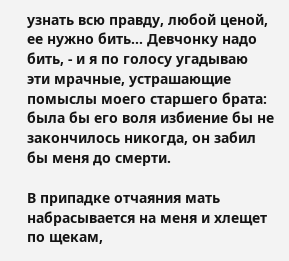узнать всю правду, любой ценой, ее нужно бить... Девчонку надо бить, - и я по голосу угадываю эти мрачные, устрашающие помыслы моего старшего брата: была бы его воля избиение бы не закончилось никогда, он забил бы меня до смерти.

В припадке отчаяния мать набрасывается на меня и хлещет по щекам,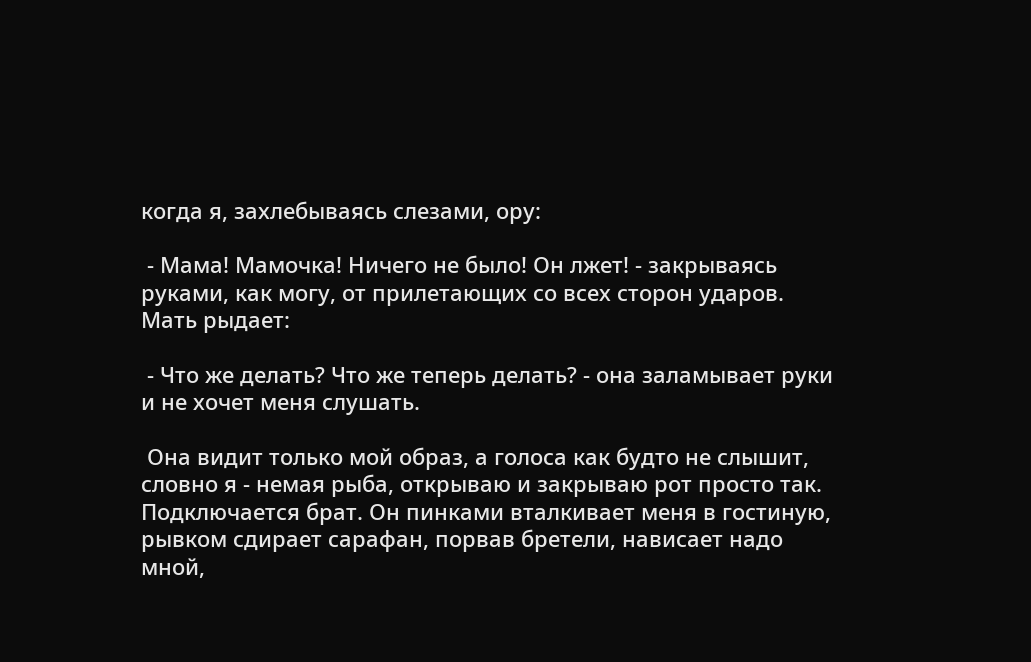когда я, захлебываясь слезами, ору:

 - Мама! Мамочка! Ничего не было! Он лжет! - закрываясь руками, как могу, от прилетающих со всех сторон ударов. Мать рыдает:

 - Что же делать? Что же теперь делать? - она заламывает руки и не хочет меня слушать.

 Она видит только мой образ, а голоса как будто не слышит, словно я - немая рыба, открываю и закрываю рот просто так. Подключается брат. Он пинками вталкивает меня в гостиную, рывком сдирает сарафан, порвав бретели, нависает надо мной,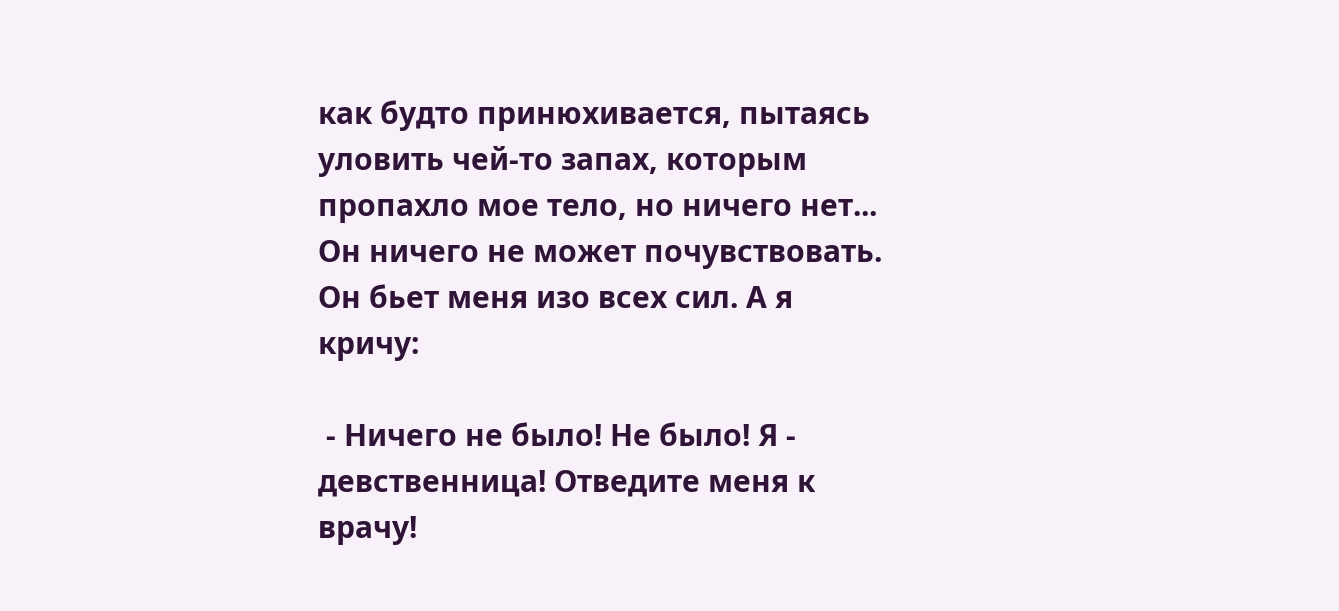как будто принюхивается, пытаясь уловить чей-то запах, которым пропахло мое тело, но ничего нет... Он ничего не может почувствовать. Он бьет меня изо всех сил. А я кричу:

 - Ничего не было! Не было! Я - девственница! Отведите меня к врачу!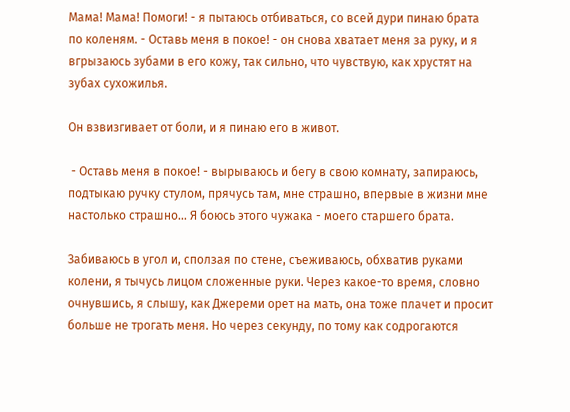Мама! Мама! Помоги! - я пытаюсь отбиваться, со всей дури пинаю брата по коленям. - Оставь меня в покое! - он снова хватает меня за руку, и я вгрызаюсь зубами в его кожу, так сильно, что чувствую, как хрустят на зубах сухожилья.

Он взвизгивает от боли, и я пинаю его в живот.

 - Оставь меня в покое! - вырываюсь и бегу в свою комнату, запираюсь, подтыкаю ручку стулом, прячусь там, мне страшно, впервые в жизни мне настолько страшно... Я боюсь этого чужака - моего старшего брата.

Забиваюсь в угол и, сползая по стене, съеживаюсь, обхватив руками колени, я тычусь лицом сложенные руки. Через какое-то время, словно очнувшись, я слышу, как Джереми орет на мать, она тоже плачет и просит больше не трогать меня. Но через секунду, по тому как содрогаются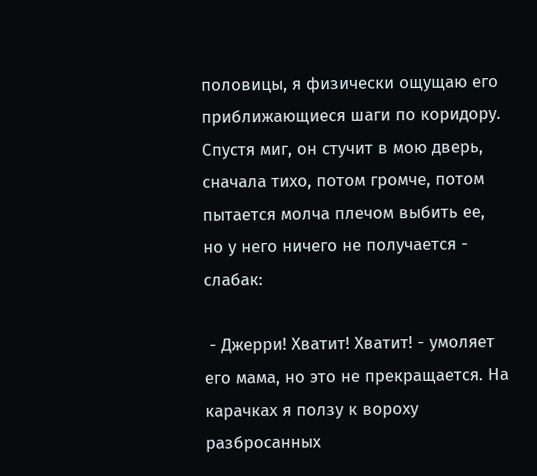половицы, я физически ощущаю его приближающиеся шаги по коридору. Спустя миг, он стучит в мою дверь, сначала тихо, потом громче, потом пытается молча плечом выбить ее, но у него ничего не получается - слабак:

 - Джерри! Хватит! Хватит! - умоляет его мама, но это не прекращается. На карачках я ползу к вороху разбросанных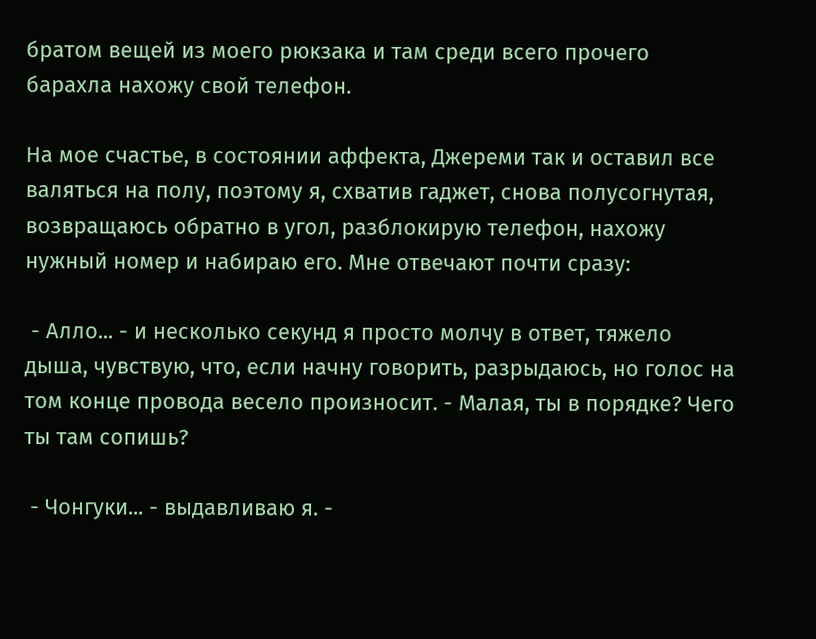братом вещей из моего рюкзака и там среди всего прочего барахла нахожу свой телефон.

На мое счастье, в состоянии аффекта, Джереми так и оставил все валяться на полу, поэтому я, схватив гаджет, снова полусогнутая, возвращаюсь обратно в угол, разблокирую телефон, нахожу нужный номер и набираю его. Мне отвечают почти сразу:

 - Алло... - и несколько секунд я просто молчу в ответ, тяжело дыша, чувствую, что, если начну говорить, разрыдаюсь, но голос на том конце провода весело произносит. - Малая, ты в порядке? Чего ты там сопишь?

 - Чонгуки... - выдавливаю я. -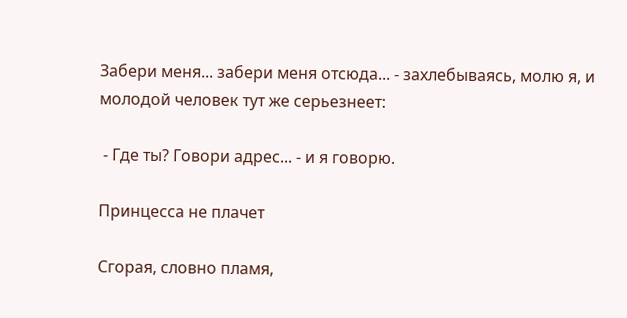Забери меня... забери меня отсюда... - захлебываясь, молю я, и молодой человек тут же серьезнеет:

 - Где ты? Говори адрес... - и я говорю.

Принцесса не плачет

Сгорая, словно пламя,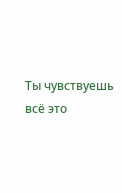Ты чувствуешь всё это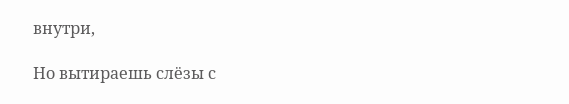внутри,

Но вытираешь слёзы с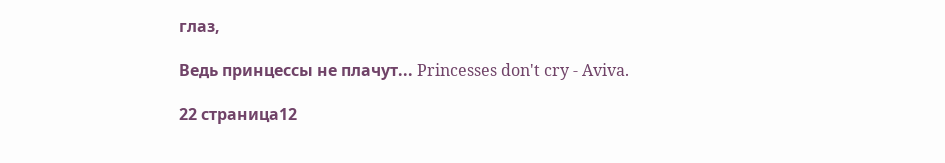глаз,

Ведь принцессы не плачут... Princesses don't cry - Aviva.

22 страница12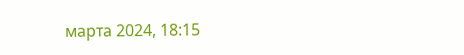марта 2024, 18:15